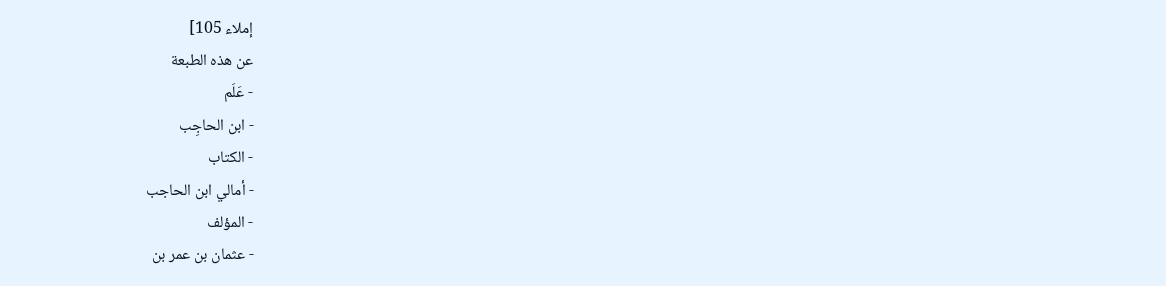إملاء 105]
عن هذه الطبعة
- عَلَم
- ابن الحاجِب
- الكتاب
- أمالي ابن الحاجب
- المؤلف
- عثمان بن عمر بن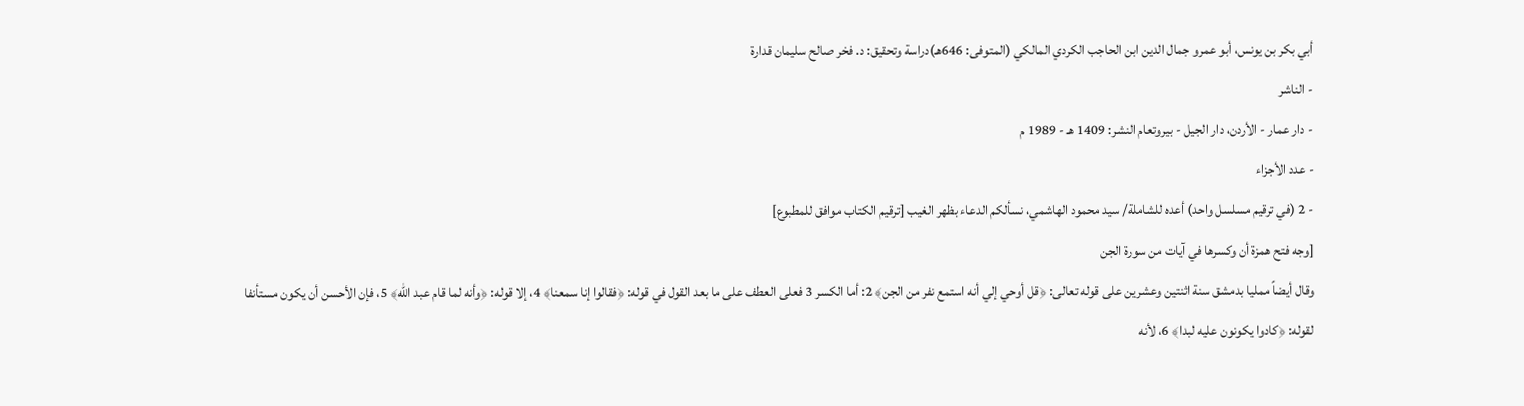أبي بكر بن يونس، أبو عمرو جمال الدين ابن الحاجب الكردي المالكي (المتوفى: 646هـ)دراسة وتحقيق: د. فخر صالح سليمان قدارة
- الناشر
- دار عمار - الأردن، دار الجيل - بيروتعام النشر: 1409 هـ - 1989 م
- عدد الأجزاء
- 2 (في ترقيم مسلسل واحد) أعده للشاملة/ سيد محمود الهاشمي، نسألكم الدعاء بظهر الغيب [ترقيم الكتاب موافق للمطبوع]
[وجه فتح همزة أن وكسرها في آيات من سورة الجن
وقال أيضاً ممليا بدمشق سنة اثنتين وعشرين على قوله تعالى: ﴿قل أوحي إلي أنه استمع نفر من الجن﴾ 2: أما الكسر 3 فعلى العطف على ما بعد القول في قوله: ﴿فقالوا إنا سمعنا﴾ 4، إلا قوله: ﴿وأنه لما قام عبد الله﴾ 5، فإن الأحسن أن يكون مستأنفا لقوله: ﴿كادوا يكونون عليه لبدا﴾ 6، لأنه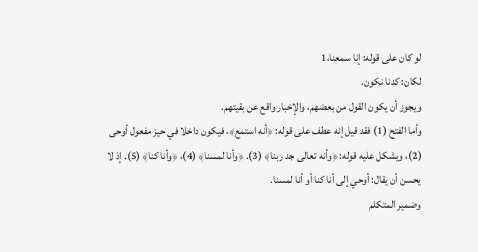لو كان على قوله: إنا سمعنا،1
لكان: كدنا نكون.
ويجوز أن يكون القول من بعضهم، والإخبار واقع عن بقيتهم.
وأما الفتح (1) فقد قيل إنه عطف على قوله: ﴿أنه استمع﴾، فيكون داخلا في حيز مفعول أوحى (2)، ويشكل عليه قوله: ﴿وأنه تعالى جد ربنا﴾ (3). ﴿وأنا لمسنا﴾ (4)، ﴿وأنا كنا﴾ (5). إذ لا يحسن أن يقال: أوحي إلى أنا كنا أو أنا لمسنا.
وضمير المتكلم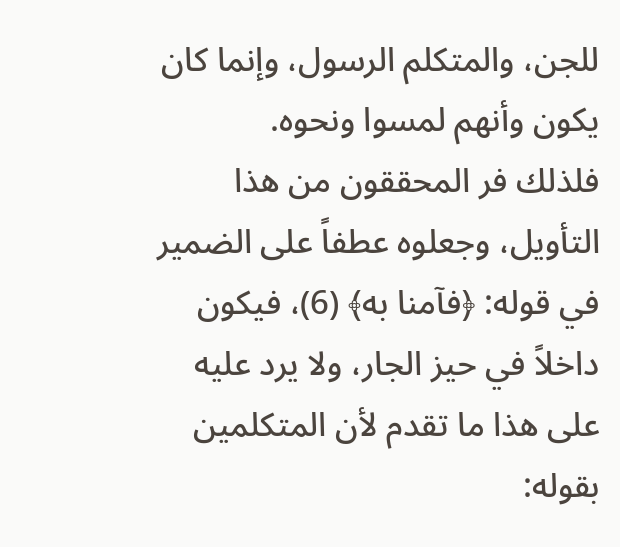للجن، والمتكلم الرسول، وإنما كان يكون وأنهم لمسوا ونحوه.
فلذلك فر المحققون من هذا التأويل، وجعلوه عطفاً على الضمير في قوله: ﴿فآمنا به﴾ (6)، فيكون داخلاً في حيز الجار، ولا يرد عليه على هذا ما تقدم لأن المتكلمين بقوله: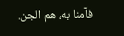فآمنا به، هم الجن.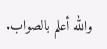والله أعلم بالصواب.